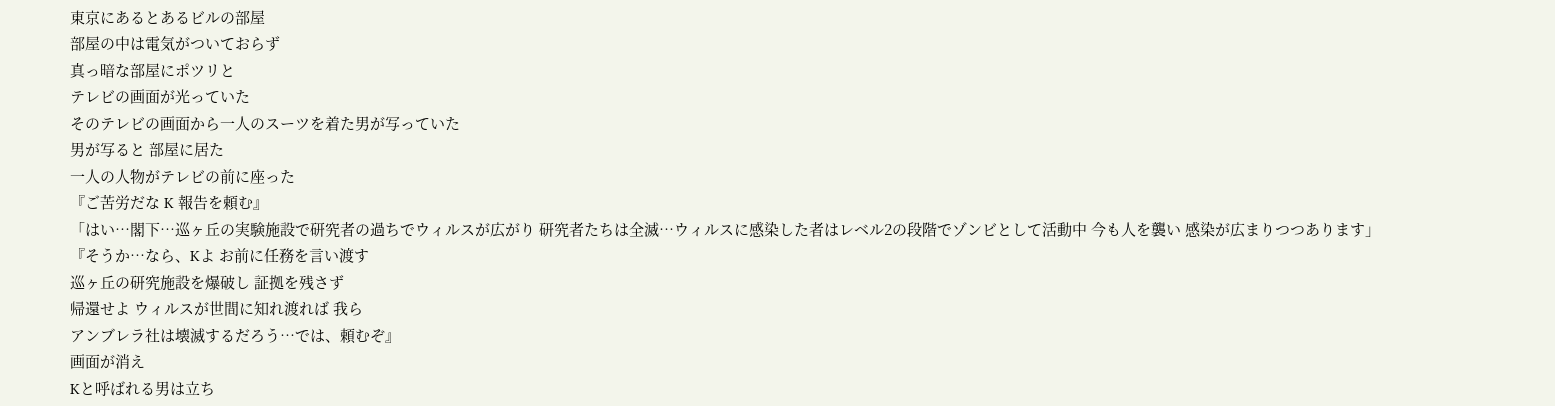東京にあるとあるビルの部屋
部屋の中は電気がついておらず
真っ暗な部屋にポツリと
テレビの画面が光っていた
そのテレビの画面から一人のスーツを着た男が写っていた
男が写ると 部屋に居た
一人の人物がテレビの前に座った
『ご苦労だな K 報告を頼む』
「はい…閣下…巡ヶ丘の実験施設で研究者の過ちでウィルスが広がり 研究者たちは全滅…ウィルスに感染した者はレベル2の段階でゾンビとして活動中 今も人を襲い 感染が広まりつつあります」
『そうか…なら、Kよ お前に任務を言い渡す
巡ヶ丘の研究施設を爆破し 証拠を残さず
帰還せよ ウィルスが世間に知れ渡れば 我ら
アンブレラ社は壊滅するだろう…では、頼むぞ』
画面が消え
Kと呼ばれる男は立ち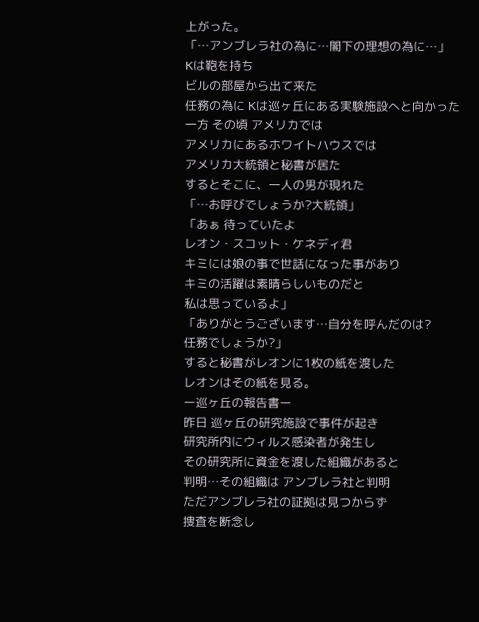上がった。
「…アンブレラ社の為に…閣下の理想の為に…」
Kは鞄を持ち
ビルの部屋から出て来た
任務の為に Kは巡ヶ丘にある実験施設へと向かった
一方 その頃 アメリカでは
アメリカにあるホワイトハウスでは
アメリカ大統領と秘書が居た
するとそこに、一人の男が現れた
「…お呼びでしょうか?大統領」
「あぁ 待っていたよ
レオン・スコット・ケネディ君
キミには娘の事で世話になった事があり
キミの活躍は素晴らしいものだと
私は思っているよ」
「ありがとうございます…自分を呼んだのは?
任務でしょうか?」
すると秘書がレオンに1枚の紙を渡した
レオンはその紙を見る。
ー巡ヶ丘の報告書ー
昨日 巡ヶ丘の研究施設で事件が起き
研究所内にウィルス感染者が発生し
その研究所に資金を渡した組織があると
判明…その組織は アンブレラ社と判明
ただアンブレラ社の証拠は見つからず
捜査を断念し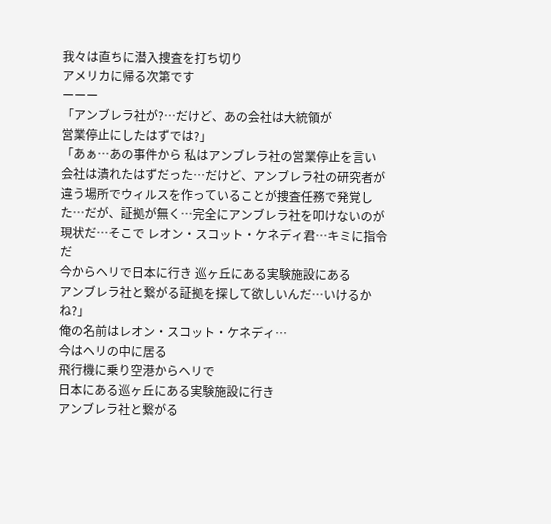我々は直ちに潜入捜査を打ち切り
アメリカに帰る次第です
ーーー
「アンブレラ社が?…だけど、あの会社は大統領が
営業停止にしたはずでは?」
「あぁ…あの事件から 私はアンブレラ社の営業停止を言い
会社は潰れたはずだった…だけど、アンブレラ社の研究者が
違う場所でウィルスを作っていることが捜査任務で発覚した…だが、証拠が無く…完全にアンブレラ社を叩けないのが
現状だ…そこで レオン・スコット・ケネディ君…キミに指令だ
今からヘリで日本に行き 巡ヶ丘にある実験施設にある
アンブレラ社と繋がる証拠を探して欲しいんだ…いけるかね?」
俺の名前はレオン・スコット・ケネディ…
今はヘリの中に居る
飛行機に乗り空港からヘリで
日本にある巡ヶ丘にある実験施設に行き
アンブレラ社と繋がる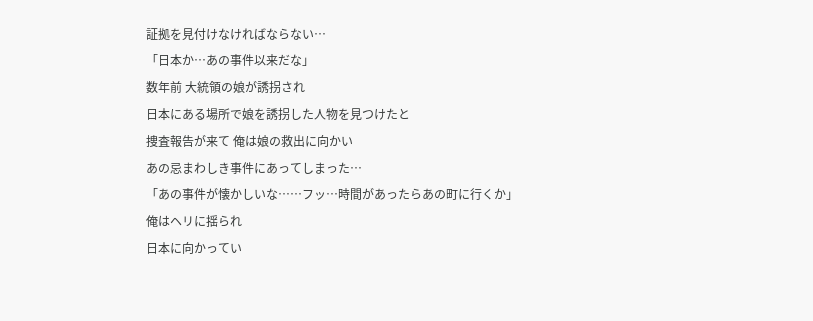証拠を見付けなければならない…
「日本か…あの事件以来だな」
数年前 大統領の娘が誘拐され
日本にある場所で娘を誘拐した人物を見つけたと
捜査報告が来て 俺は娘の救出に向かい
あの忌まわしき事件にあってしまった…
「あの事件が懐かしいな……フッ…時間があったらあの町に行くか」
俺はヘリに揺られ
日本に向かってい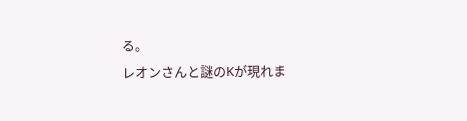る。
レオンさんと謎のKが現れま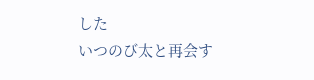した
いつのび太と再会す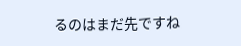るのはまだ先ですね